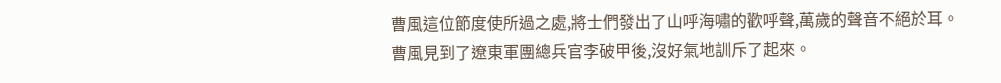曹風這位節度使所過之處,將士們發出了山呼海嘯的歡呼聲,萬歲的聲音不絕於耳。
曹風見到了遼東軍團總兵官李破甲後,沒好氣地訓斥了起來。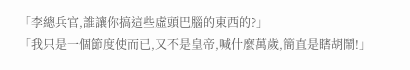「李總兵官,誰讓你搞這些虛頭巴腦的東西的?」
「我只是一個節度使而已,又不是皇帝,喊什麼萬歲,簡直是瞎胡鬧!」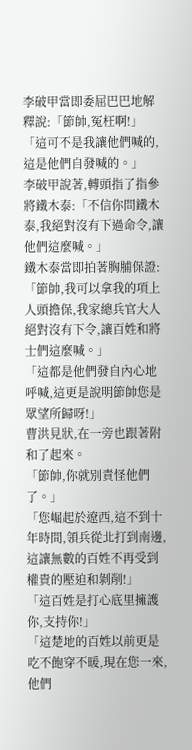李破甲當即委屈巴巴地解釋說:「節帥,冤枉啊!」
「這可不是我讓他們喊的,這是他們自發喊的。」
李破甲說著,轉頭指了指參將鐵木泰:「不信你問鐵木泰,我絕對沒有下過命令,讓他們這麼喊。」
鐵木泰當即拍著胸脯保證:「節帥,我可以拿我的項上人頭擔保,我家總兵官大人絕對沒有下令,讓百姓和將士們這麼喊。」
「這都是他們發自內心地呼喊,這更是說明節帥您是眾望所歸呀!」
曹洪見狀,在一旁也跟著附和了起來。
「節帥,你就別責怪他們了。」
「您崛起於遼西,這不到十年時間,領兵從北打到南邊,這讓無數的百姓不再受到權貴的壓迫和剝削!」
「這百姓是打心底里擁護你,支持你!」
「這楚地的百姓以前更是吃不飽穿不暖,現在您一來,他們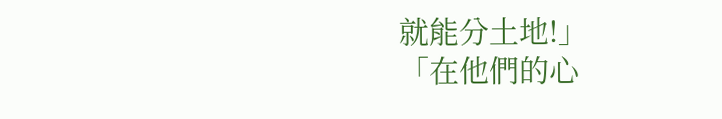就能分土地!」
「在他們的心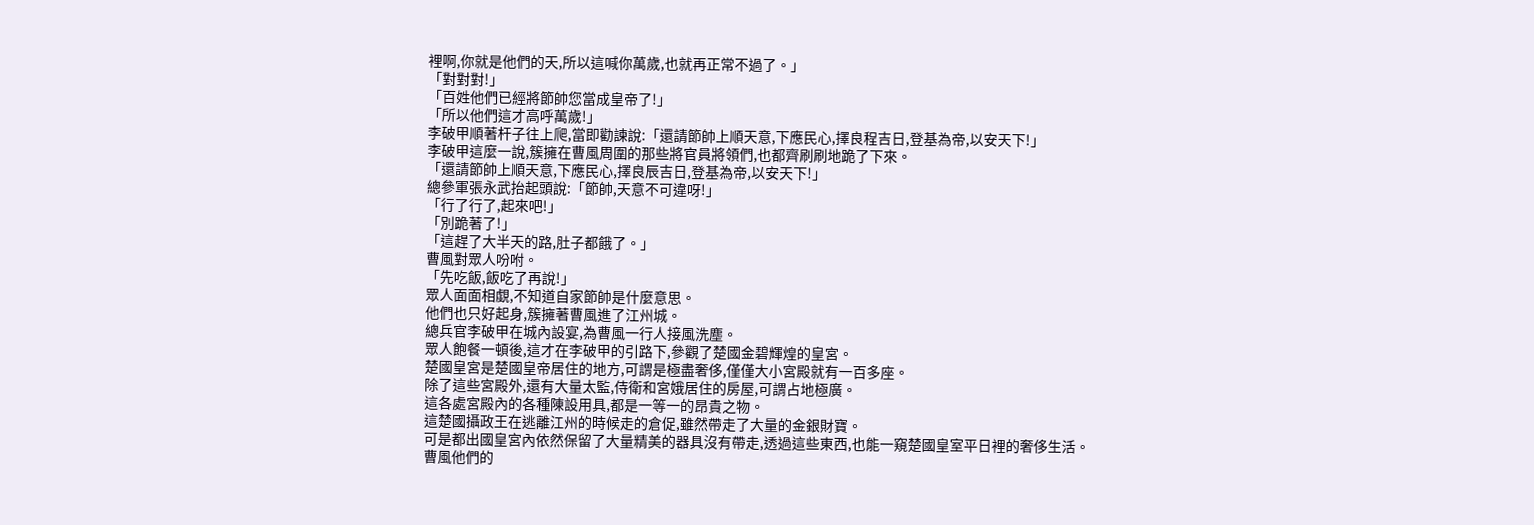裡啊,你就是他們的天,所以這喊你萬歲,也就再正常不過了。」
「對對對!」
「百姓他們已經將節帥您當成皇帝了!」
「所以他們這才高呼萬歲!」
李破甲順著杆子往上爬,當即勸諫說:「還請節帥上順天意,下應民心,擇良程吉日,登基為帝,以安天下!」
李破甲這麼一說,簇擁在曹風周圍的那些將官員將領們,也都齊刷刷地跪了下來。
「還請節帥上順天意,下應民心,擇良辰吉日,登基為帝,以安天下!」
總參軍張永武抬起頭說:「節帥,天意不可違呀!」
「行了行了,起來吧!」
「別跪著了!」
「這趕了大半天的路,肚子都餓了。」
曹風對眾人吩咐。
「先吃飯,飯吃了再說!」
眾人面面相覷,不知道自家節帥是什麼意思。
他們也只好起身,簇擁著曹風進了江州城。
總兵官李破甲在城內設宴,為曹風一行人接風洗塵。
眾人飽餐一頓後,這才在李破甲的引路下,參觀了楚國金碧輝煌的皇宮。
楚國皇宮是楚國皇帝居住的地方,可謂是極盡奢侈,僅僅大小宮殿就有一百多座。
除了這些宮殿外,還有大量太監,侍衛和宮娥居住的房屋,可謂占地極廣。
這各處宮殿內的各種陳設用具,都是一等一的昂貴之物。
這楚國攝政王在逃離江州的時候走的倉促,雖然帶走了大量的金銀財寶。
可是都出國皇宮內依然保留了大量精美的器具沒有帶走,透過這些東西,也能一窺楚國皇室平日裡的奢侈生活。
曹風他們的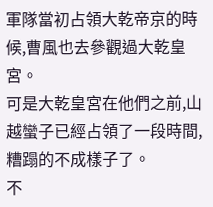軍隊當初占領大乾帝京的時候,曹風也去參觀過大乾皇宮。
可是大乾皇宮在他們之前,山越蠻子已經占領了一段時間,糟蹋的不成樣子了。
不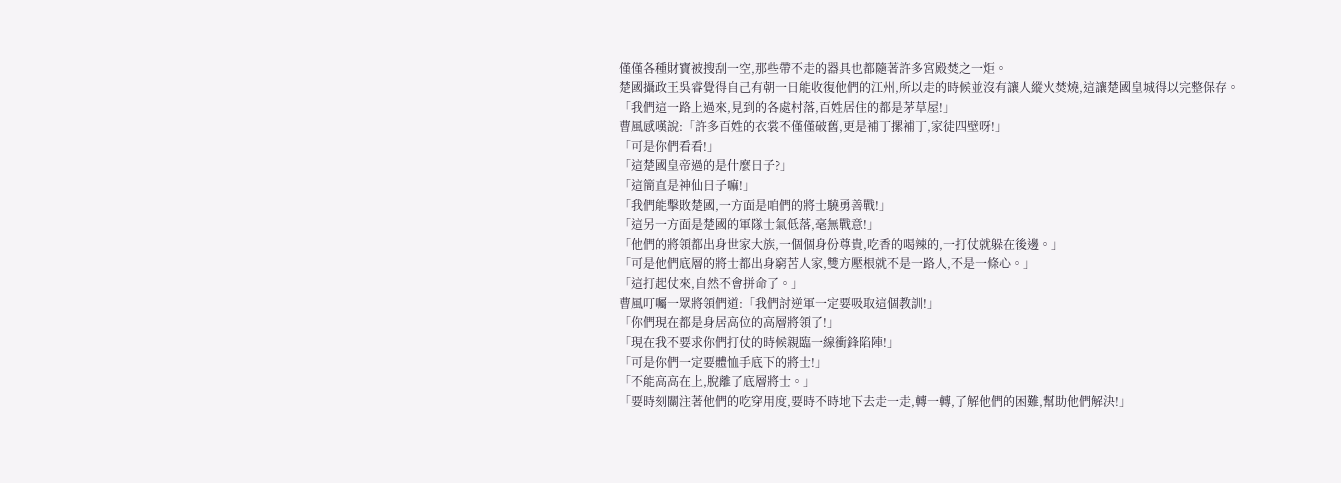僅僅各種財寶被搜刮一空,那些帶不走的器具也都隨著許多宮殿焚之一炬。
楚國攝政王吳睿覺得自己有朝一日能收復他們的江州,所以走的時候並沒有讓人縱火焚燒,這讓楚國皇城得以完整保存。
「我們這一路上過來,見到的各處村落,百姓居住的都是茅草屋!」
曹風感嘆說:「許多百姓的衣裳不僅僅破舊,更是補丁摞補丁,家徒四壁呀!」
「可是你們看看!」
「這楚國皇帝過的是什麼日子?」
「這簡直是神仙日子嘛!」
「我們能擊敗楚國,一方面是咱們的將士驍勇善戰!」
「這另一方面是楚國的軍隊士氣低落,毫無戰意!」
「他們的將領都出身世家大族,一個個身份尊貴,吃香的喝辣的,一打仗就躲在後邊。」
「可是他們底層的將士都出身窮苦人家,雙方壓根就不是一路人,不是一條心。」
「這打起仗來,自然不會拼命了。」
曹風叮囑一眾將領們道:「我們討逆軍一定要吸取這個教訓!」
「你們現在都是身居高位的高層將領了!」
「現在我不要求你們打仗的時候親臨一線衝鋒陷陣!」
「可是你們一定要體恤手底下的將士!」
「不能高高在上,脫離了底層將士。」
「要時刻關注著他們的吃穿用度,要時不時地下去走一走,轉一轉,了解他們的困難,幫助他們解決!」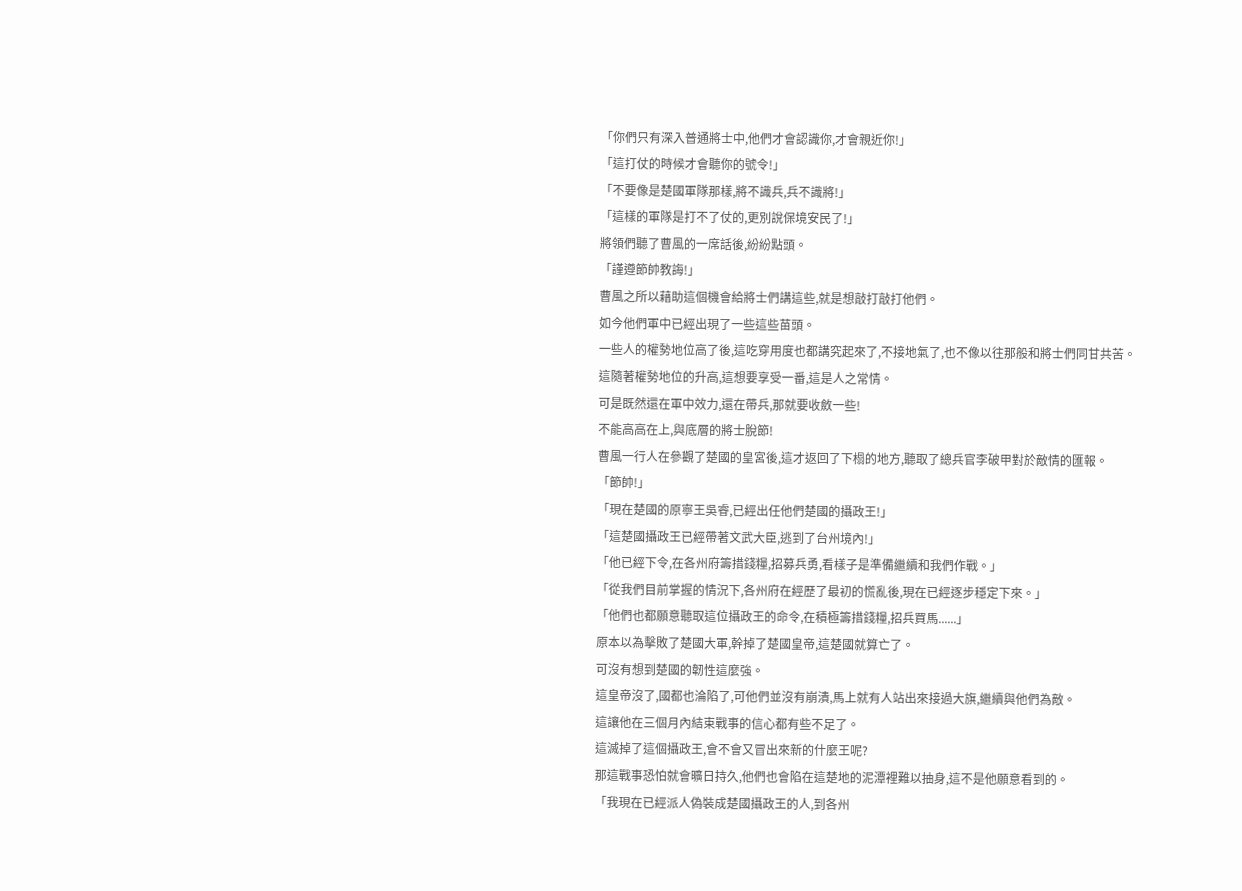「你們只有深入普通將士中,他們才會認識你,才會親近你!」
「這打仗的時候才會聽你的號令!」
「不要像是楚國軍隊那樣,將不識兵,兵不識將!」
「這樣的軍隊是打不了仗的,更別說保境安民了!」
將領們聽了曹風的一席話後,紛紛點頭。
「謹遵節帥教誨!」
曹風之所以藉助這個機會給將士們講這些,就是想敲打敲打他們。
如今他們軍中已經出現了一些這些苗頭。
一些人的權勢地位高了後,這吃穿用度也都講究起來了,不接地氣了,也不像以往那般和將士們同甘共苦。
這隨著權勢地位的升高,這想要享受一番,這是人之常情。
可是既然還在軍中效力,還在帶兵,那就要收斂一些!
不能高高在上,與底層的將士脫節!
曹風一行人在參觀了楚國的皇宮後,這才返回了下榻的地方,聽取了總兵官李破甲對於敵情的匯報。
「節帥!」
「現在楚國的原寧王吳睿,已經出任他們楚國的攝政王!」
「這楚國攝政王已經帶著文武大臣,逃到了台州境內!」
「他已經下令,在各州府籌措錢糧,招募兵勇,看樣子是準備繼續和我們作戰。」
「從我們目前掌握的情況下,各州府在經歷了最初的慌亂後,現在已經逐步穩定下來。」
「他們也都願意聽取這位攝政王的命令,在積極籌措錢糧,招兵買馬......」
原本以為擊敗了楚國大軍,幹掉了楚國皇帝,這楚國就算亡了。
可沒有想到楚國的韌性這麼強。
這皇帝沒了,國都也淪陷了,可他們並沒有崩潰,馬上就有人站出來接過大旗,繼續與他們為敵。
這讓他在三個月內結束戰事的信心都有些不足了。
這滅掉了這個攝政王,會不會又冒出來新的什麼王呢?
那這戰事恐怕就會曠日持久,他們也會陷在這楚地的泥潭裡難以抽身,這不是他願意看到的。
「我現在已經派人偽裝成楚國攝政王的人,到各州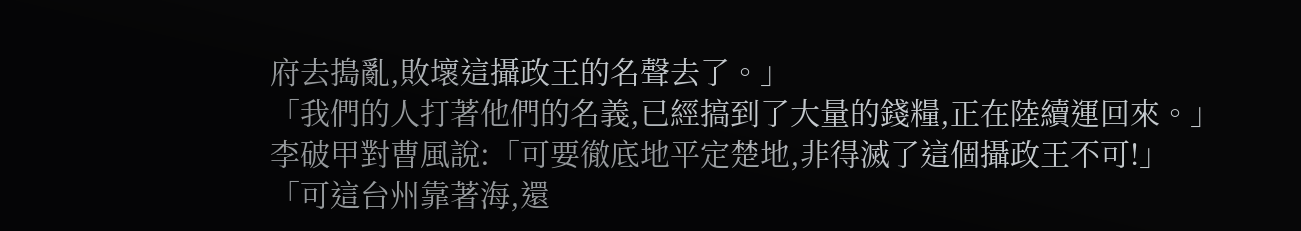府去搗亂,敗壞這攝政王的名聲去了。」
「我們的人打著他們的名義,已經搞到了大量的錢糧,正在陸續運回來。」
李破甲對曹風說:「可要徹底地平定楚地,非得滅了這個攝政王不可!」
「可這台州靠著海,還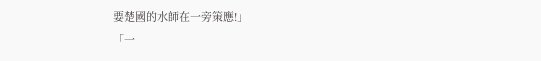要楚國的水師在一旁策應!」
「一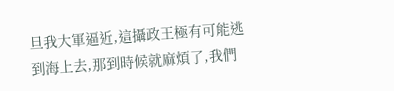旦我大軍逼近,這攝政王極有可能逃到海上去,那到時候就麻煩了,我們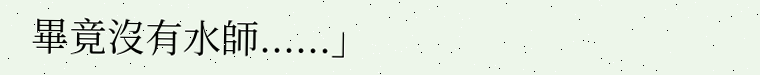畢竟沒有水師......」